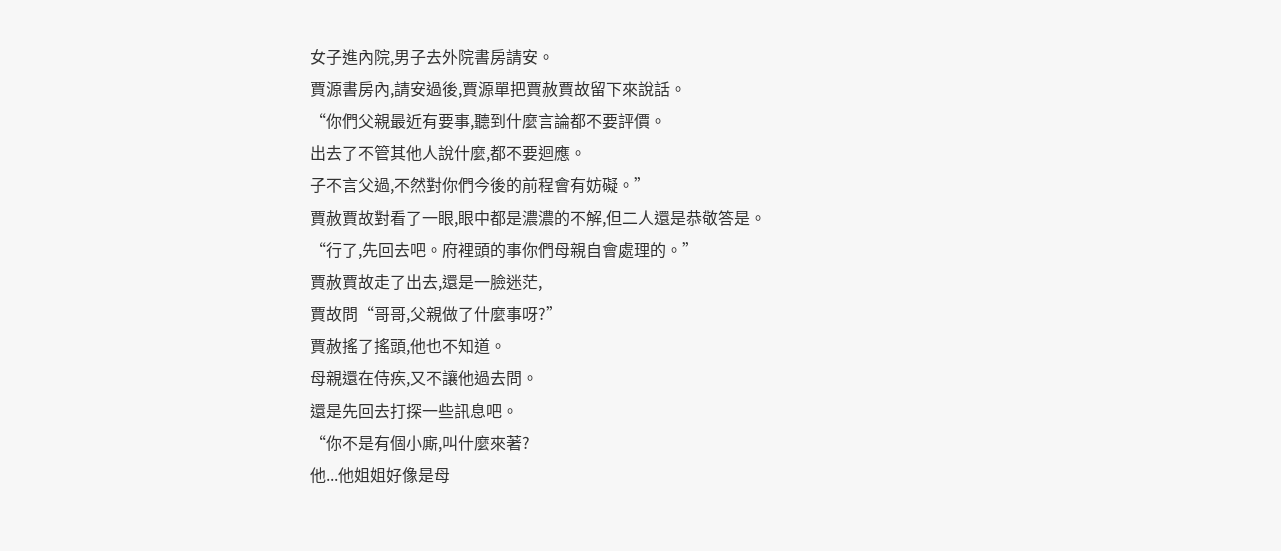女子進內院,男子去外院書房請安。
賈源書房內,請安過後,賈源單把賈赦賈故留下來說話。
“你們父親最近有要事,聽到什麼言論都不要評價。
出去了不管其他人說什麼,都不要迴應。
子不言父過,不然對你們今後的前程會有妨礙。”
賈赦賈故對看了一眼,眼中都是濃濃的不解,但二人還是恭敬答是。
“行了,先回去吧。府裡頭的事你們母親自會處理的。”
賈赦賈故走了出去,還是一臉迷茫,
賈故問“哥哥,父親做了什麼事呀?”
賈赦搖了搖頭,他也不知道。
母親還在侍疾,又不讓他過去問。
還是先回去打探一些訊息吧。
“你不是有個小廝,叫什麼來著?
他...他姐姐好像是母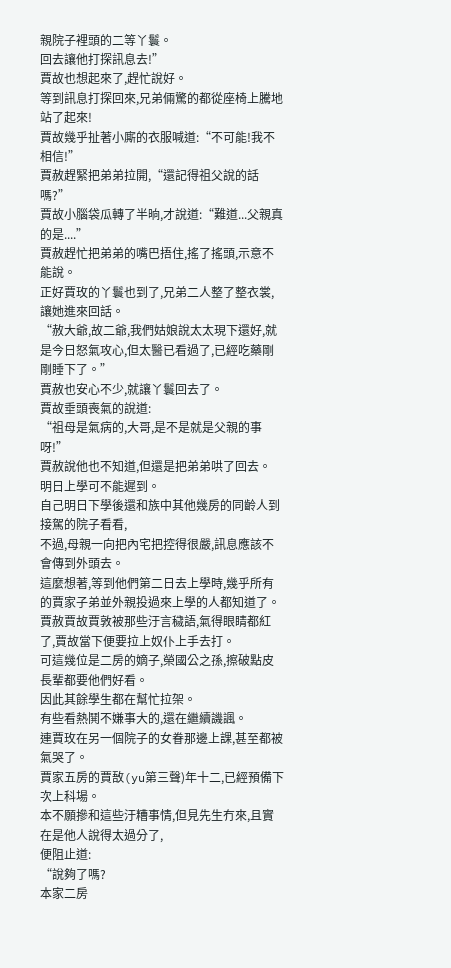親院子裡頭的二等丫鬟。
回去讓他打探訊息去!”
賈故也想起來了,趕忙說好。
等到訊息打探回來,兄弟倆驚的都從座椅上騰地站了起來!
賈故幾乎扯著小廝的衣服喊道:“不可能!我不相信!”
賈赦趕緊把弟弟拉開,“還記得祖父說的話嗎?”
賈故小腦袋瓜轉了半晌,才說道:“難道...父親真的是....”
賈赦趕忙把弟弟的嘴巴捂住,搖了搖頭,示意不能說。
正好賈玫的丫鬟也到了,兄弟二人整了整衣裳,讓她進來回話。
“赦大爺,故二爺,我們姑娘說太太現下還好,就是今日怒氣攻心,但太醫已看過了,已經吃藥剛剛睡下了。”
賈赦也安心不少,就讓丫鬟回去了。
賈故垂頭喪氣的說道:
“祖母是氣病的,大哥,是不是就是父親的事呀!”
賈赦說他也不知道,但還是把弟弟哄了回去。
明日上學可不能遲到。
自己明日下學後還和族中其他幾房的同齡人到接駕的院子看看,
不過,母親一向把內宅把控得很嚴,訊息應該不會傳到外頭去。
這麼想著,等到他們第二日去上學時,幾乎所有的賈家子弟並外親投過來上學的人都知道了。
賈赦賈故賈敦被那些汙言穢語,氣得眼睛都紅了,賈故當下便要拉上奴仆上手去打。
可這幾位是二房的嫡子,榮國公之孫,擦破點皮長輩都要他們好看。
因此其餘學生都在幫忙拉架。
有些看熱鬨不嫌事大的,還在繼續譏諷。
連賈玫在另一個院子的女眷那邊上課,甚至都被氣哭了。
賈家五房的賈敔(yu第三聲)年十二,已經預備下次上科場。
本不願摻和這些汙糟事情,但見先生冇來,且實在是他人說得太過分了,
便阻止道:
“說夠了嗎?
本家二房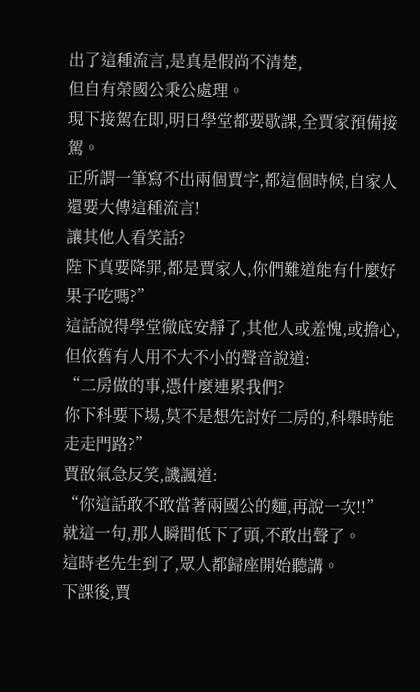出了這種流言,是真是假尚不清楚,
但自有榮國公秉公處理。
現下接駕在即,明日學堂都要歇課,全賈家預備接駕。
正所謂一筆寫不出兩個賈字,都這個時候,自家人還要大傳這種流言!
讓其他人看笑話?
陛下真要降罪,都是賈家人,你們難道能有什麼好果子吃嗎?”
這話說得學堂徹底安靜了,其他人或羞愧,或擔心,
但依舊有人用不大不小的聲音說道:
“二房做的事,憑什麼連累我們?
你下科要下場,莫不是想先討好二房的,科舉時能走走門路?”
賈敔氣急反笑,譏諷道:
“你這話敢不敢當著兩國公的麵,再說一次!!”
就這一句,那人瞬間低下了頭,不敢出聲了。
這時老先生到了,眾人都歸座開始聽講。
下課後,賈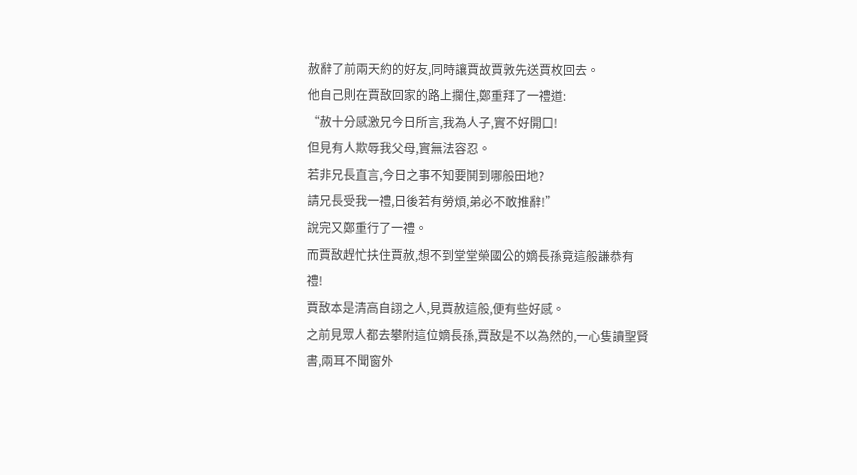赦辭了前兩天約的好友,同時讓賈故賈敦先送賈枚回去。
他自己則在賈敔回家的路上攔住,鄭重拜了一禮道:
“赦十分感激兄今日所言,我為人子,實不好開口!
但見有人欺辱我父母,實無法容忍。
若非兄長直言,今日之事不知要鬨到哪般田地?
請兄長受我一禮,日後若有勞煩,弟必不敢推辭!”
說完又鄭重行了一禮。
而賈敔趕忙扶住賈赦,想不到堂堂榮國公的嫡長孫竟這般謙恭有禮!
賈敔本是清高自詡之人,見賈赦這般,便有些好感。
之前見眾人都去攀附這位嫡長孫,賈敔是不以為然的,一心隻讀聖賢書,兩耳不聞窗外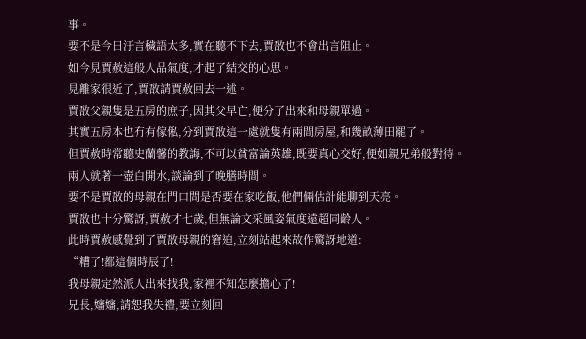事。
要不是今日汙言穢語太多,實在聽不下去,賈敔也不會出言阻止。
如今見賈赦這般人品氣度,才起了結交的心思。
見離家很近了,賈敔請賈赦回去一述。
賈敔父親隻是五房的庶子,因其父早亡,便分了出來和母親單過。
其實五房本也冇有傢俬,分到賈敔這一處就隻有兩間房屋,和幾畝薄田罷了。
但賈赦時常聽史蘭馨的教誨,不可以貧富論英雄,既要真心交好,便如親兄弟般對待。
兩人就著一壺白開水,談論到了晚膳時間。
要不是賈敔的母親在門口問是否要在家吃飯,他們倆估計能聊到天亮。
賈敔也十分驚訝,賈赦才七歲,但無論文采風姿氣度遠超同齡人。
此時賈赦感覺到了賈敔母親的窘迫,立刻站起來故作驚訝地道:
“糟了!都這個時辰了!
我母親定然派人出來找我,家裡不知怎麼擔心了!
兄長,嬸嬸,請恕我失禮,要立刻回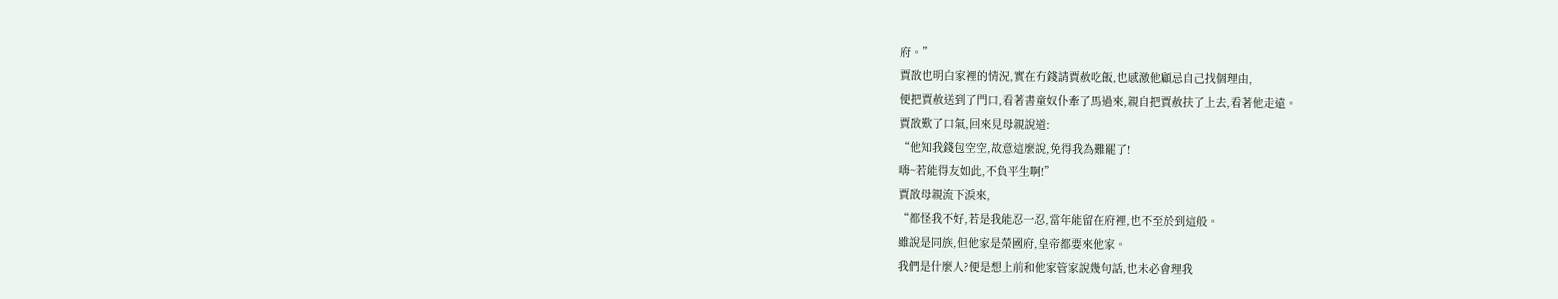府。”
賈敔也明白家裡的情況,實在冇錢請賈赦吃飯,也感激他顧忌自己找個理由,
便把賈赦送到了門口,看著書童奴仆牽了馬過來,親自把賈赦扶了上去,看著他走遠。
賈敔歎了口氣,回來見母親說道:
“他知我錢包空空,故意這麼說,免得我為難罷了!
嗨~若能得友如此,不負平生啊!”
賈敔母親流下淚來,
“都怪我不好,若是我能忍一忍,當年能留在府裡,也不至於到這般。
雖說是同族,但他家是榮國府,皇帝都要來他家。
我們是什麼人?便是想上前和他家管家說幾句話,也未必會理我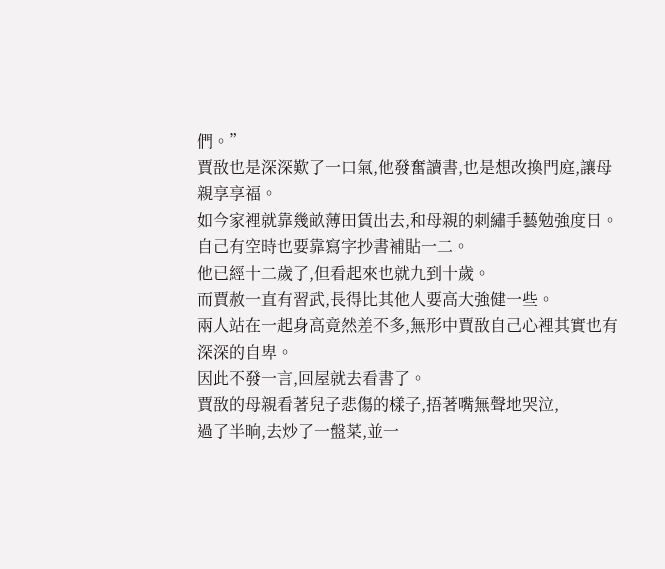們。”
賈敔也是深深歎了一口氣,他發奮讀書,也是想改換門庭,讓母親享享福。
如今家裡就靠幾畝薄田賃出去,和母親的刺繡手藝勉強度日。
自己有空時也要靠寫字抄書補貼一二。
他已經十二歲了,但看起來也就九到十歲。
而賈赦一直有習武,長得比其他人要高大強健一些。
兩人站在一起身高竟然差不多,無形中賈敔自己心裡其實也有深深的自卑。
因此不發一言,回屋就去看書了。
賈敔的母親看著兒子悲傷的樣子,捂著嘴無聲地哭泣,
過了半晌,去炒了一盤菜,並一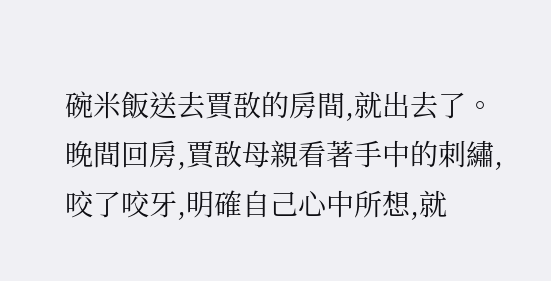碗米飯送去賈敔的房間,就出去了。
晚間回房,賈敔母親看著手中的刺繡,咬了咬牙,明確自己心中所想,就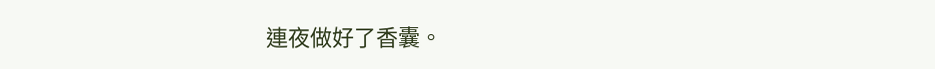連夜做好了香囊。